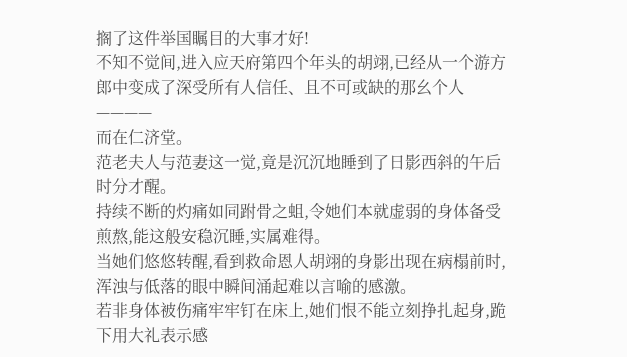搁了这件举国瞩目的大事才好!
不知不觉间,进入应天府第四个年头的胡翊,已经从一个游方郎中变成了深受所有人信任、且不可或缺的那幺个人————
而在仁济堂。
范老夫人与范妻这一觉,竟是沉沉地睡到了日影西斜的午后时分才醒。
持续不断的灼痛如同跗骨之蛆,令她们本就虚弱的身体备受煎熬,能这般安稳沉睡,实属难得。
当她们悠悠转醒,看到救命恩人胡翊的身影出现在病榻前时,浑浊与低落的眼中瞬间涌起难以言喻的感激。
若非身体被伤痛牢牢钉在床上,她们恨不能立刻挣扎起身,跪下用大礼表示感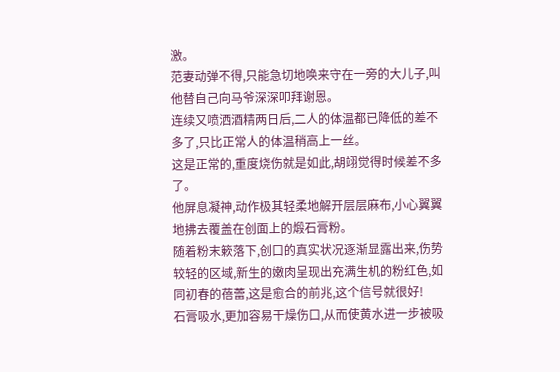激。
范妻动弹不得,只能急切地唤来守在一旁的大儿子,叫他替自己向马爷深深叩拜谢恩。
连续又喷洒酒精两日后,二人的体温都已降低的差不多了,只比正常人的体温稍高上一丝。
这是正常的,重度烧伤就是如此,胡翊觉得时候差不多了。
他屏息凝神,动作极其轻柔地解开层层麻布,小心翼翼地拂去覆盖在创面上的煅石膏粉。
随着粉末簌落下,创口的真实状况逐渐显露出来,伤势较轻的区域,新生的嫩肉呈现出充满生机的粉红色,如同初春的蓓蕾,这是愈合的前兆,这个信号就很好!
石膏吸水,更加容易干燥伤口,从而使黄水进一步被吸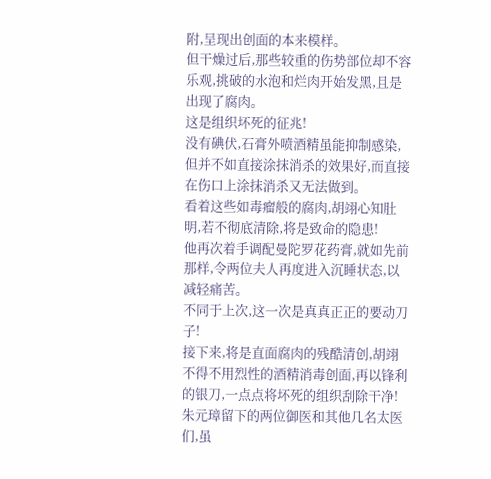附,呈现出创面的本来模样。
但干燥过后,那些较重的伤势部位却不容乐观,挑破的水泡和烂肉开始发黑,且是出现了腐肉。
这是组织坏死的征兆!
没有碘伏,石膏外喷酒精虽能抑制感染,但并不如直接涂抹消杀的效果好,而直接在伤口上涂抹消杀又无法做到。
看着这些如毒瘤般的腐肉,胡翊心知肚明,若不彻底清除,将是致命的隐患!
他再次着手调配曼陀罗花药膏,就如先前那样,令两位夫人再度进入沉睡状态,以减轻痛苦。
不同于上次,这一次是真真正正的要动刀子!
接下来,将是直面腐肉的残酷清创,胡翊不得不用烈性的酒精消毒创面,再以锋利的银刀,一点点将坏死的组织刮除干净!
朱元璋留下的两位御医和其他几名太医们,虽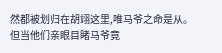然都被划归在胡翊这里,唯马爷之命是从。
但当他们亲眼目睹马爷竟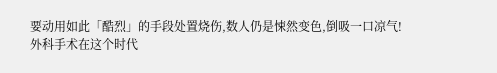要动用如此「酷烈」的手段处置烧伤,数人仍是悚然变色,倒吸一口凉气!
外科手术在这个时代